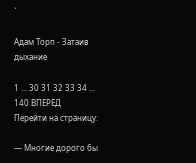`

Адам Торп - Затаив дыхание

1 ... 30 31 32 33 34 ... 140 ВПЕРЕД
Перейти на страницу:

— Многие дорого бы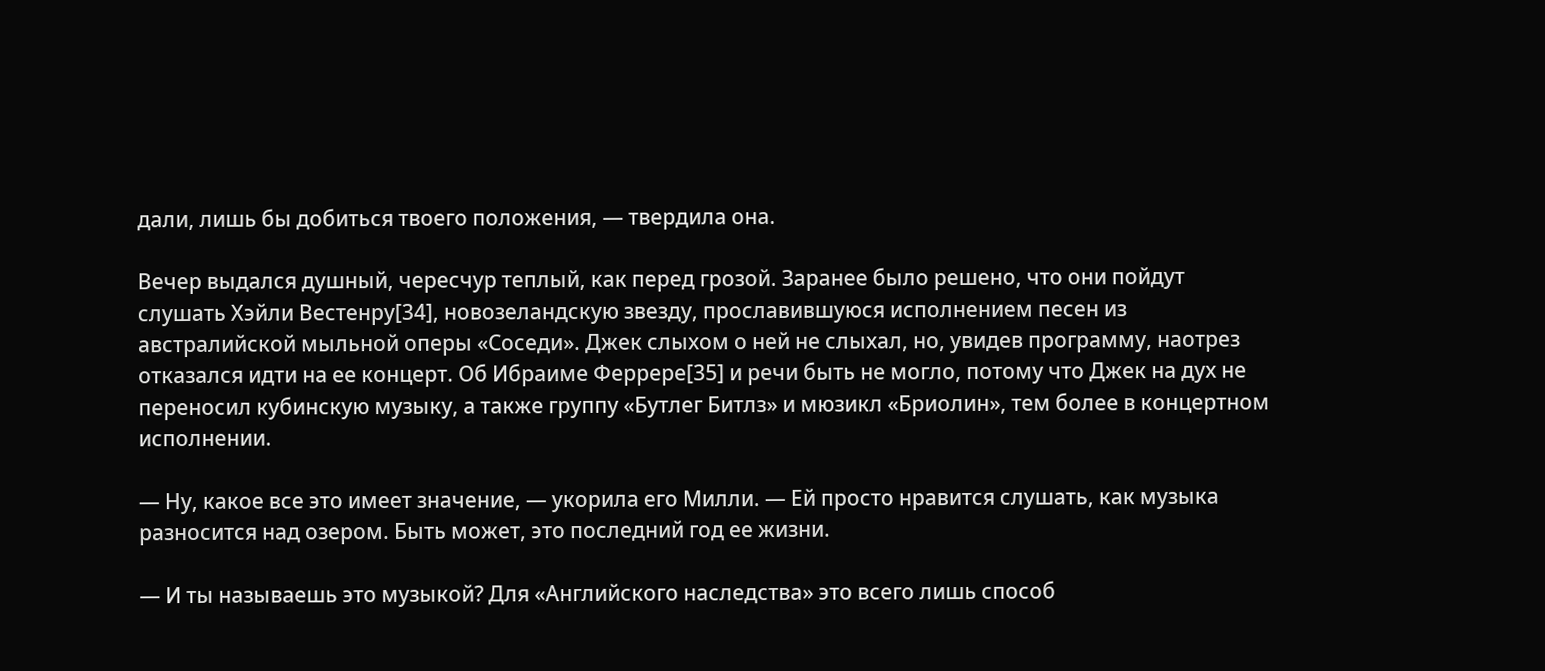дали, лишь бы добиться твоего положения, — твердила она.

Вечер выдался душный, чересчур теплый, как перед грозой. Заранее было решено, что они пойдут слушать Хэйли Вестенру[34], новозеландскую звезду, прославившуюся исполнением песен из австралийской мыльной оперы «Соседи». Джек слыхом о ней не слыхал, но, увидев программу, наотрез отказался идти на ее концерт. Об Ибраиме Феррере[35] и речи быть не могло, потому что Джек на дух не переносил кубинскую музыку, а также группу «Бутлег Битлз» и мюзикл «Бриолин», тем более в концертном исполнении.

— Ну, какое все это имеет значение, — укорила его Милли. — Ей просто нравится слушать, как музыка разносится над озером. Быть может, это последний год ее жизни.

— И ты называешь это музыкой? Для «Английского наследства» это всего лишь способ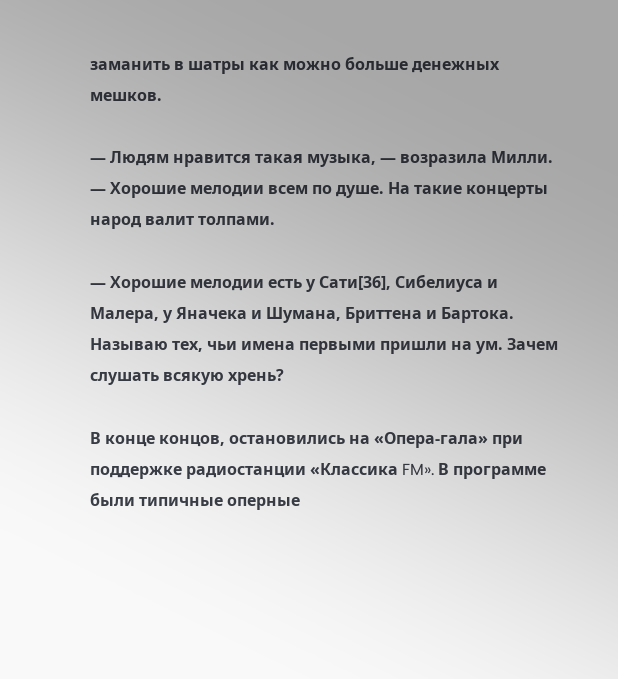заманить в шатры как можно больше денежных мешков.

— Людям нравится такая музыка, — возразила Милли. — Хорошие мелодии всем по душе. На такие концерты народ валит толпами.

— Хорошие мелодии есть у Сати[36], Сибелиуса и Малера, у Яначека и Шумана, Бриттена и Бартока. Называю тех, чьи имена первыми пришли на ум. Зачем слушать всякую хрень?

В конце концов, остановились на «Опера-гала» при поддержке радиостанции «Классика FM». В программе были типичные оперные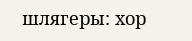шлягеры: хор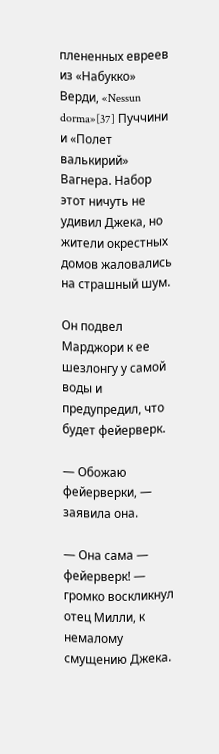плененных евреев из «Набукко» Верди, «Nessun dorma»[37] Пуччини и «Полет валькирий» Вагнера. Набор этот ничуть не удивил Джека, но жители окрестных домов жаловались на страшный шум.

Он подвел Марджори к ее шезлонгу у самой воды и предупредил, что будет фейерверк.

— Обожаю фейерверки, — заявила она.

— Она сама — фейерверк! — громко воскликнул отец Милли, к немалому смущению Джека.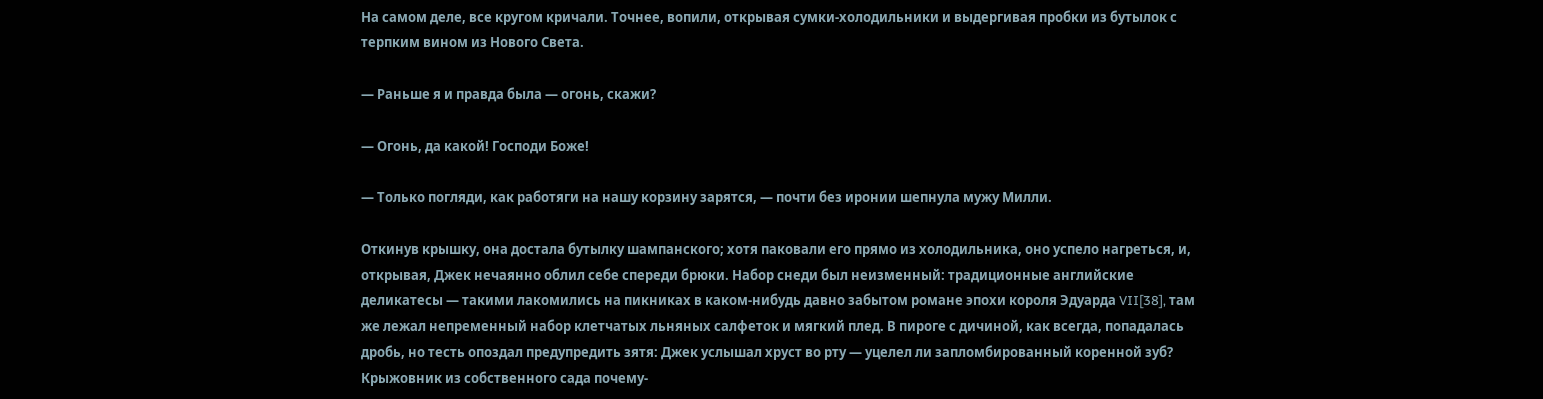На самом деле, все кругом кричали. Точнее, вопили, открывая сумки-холодильники и выдергивая пробки из бутылок с терпким вином из Нового Света.

— Раньше я и правда была — огонь, скажи?

— Огонь, да какой! Господи Боже!

— Только погляди, как работяги на нашу корзину зарятся, — почти без иронии шепнула мужу Милли.

Откинув крышку, она достала бутылку шампанского; хотя паковали его прямо из холодильника, оно успело нагреться, и, открывая, Джек нечаянно облил себе спереди брюки. Набор снеди был неизменный: традиционные английские деликатесы — такими лакомились на пикниках в каком-нибудь давно забытом романе эпохи короля Эдуарда VII[38], там же лежал непременный набор клетчатых льняных салфеток и мягкий плед. В пироге с дичиной, как всегда, попадалась дробь, но тесть опоздал предупредить зятя: Джек услышал хруст во рту — уцелел ли запломбированный коренной зуб? Крыжовник из собственного сада почему-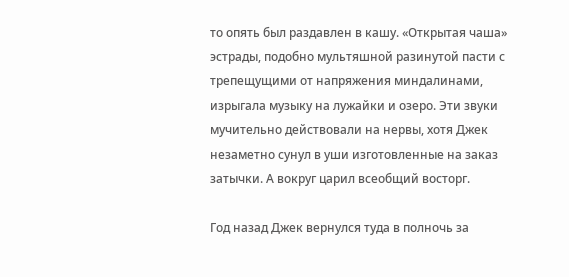то опять был раздавлен в кашу. «Открытая чаша» эстрады, подобно мультяшной разинутой пасти с трепещущими от напряжения миндалинами, изрыгала музыку на лужайки и озеро. Эти звуки мучительно действовали на нервы, хотя Джек незаметно сунул в уши изготовленные на заказ затычки. А вокруг царил всеобщий восторг.

Год назад Джек вернулся туда в полночь за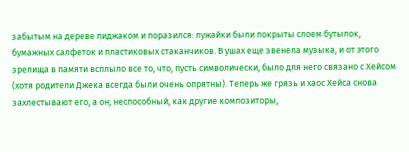забытым на дереве пиджаком и поразился: лужайки были покрыты слоем бутылок, бумажных салфеток и пластиковых стаканчиков. В ушах еще звенела музыка, и от этого зрелища в памяти всплыло все то, что, пусть символически, было для него связано с Хейсом (хотя родители Джека всегда были очень опрятны). Теперь же грязь и хаос Хейса снова захлестывают его, а он, неспособный, как другие композиторы,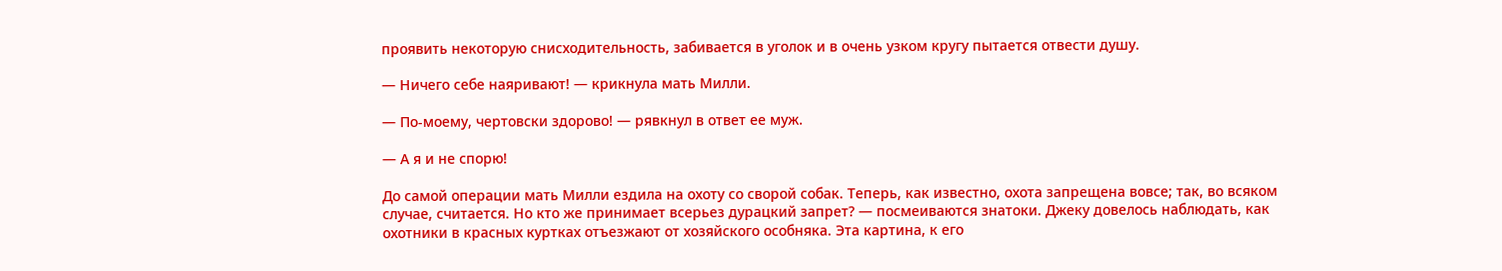проявить некоторую снисходительность, забивается в уголок и в очень узком кругу пытается отвести душу.

— Ничего себе наяривают! — крикнула мать Милли.

— По-моему, чертовски здорово! — рявкнул в ответ ее муж.

— А я и не спорю!

До самой операции мать Милли ездила на охоту со сворой собак. Теперь, как известно, охота запрещена вовсе; так, во всяком случае, считается. Но кто же принимает всерьез дурацкий запрет? — посмеиваются знатоки. Джеку довелось наблюдать, как охотники в красных куртках отъезжают от хозяйского особняка. Эта картина, к его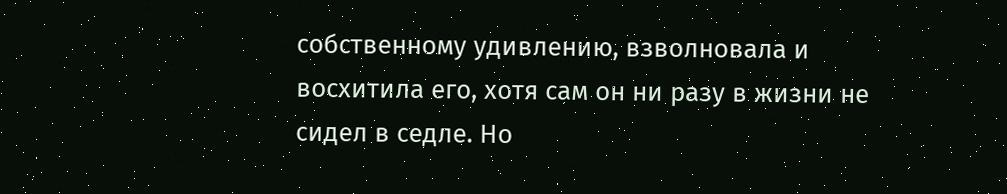собственному удивлению, взволновала и восхитила его, хотя сам он ни разу в жизни не сидел в седле. Но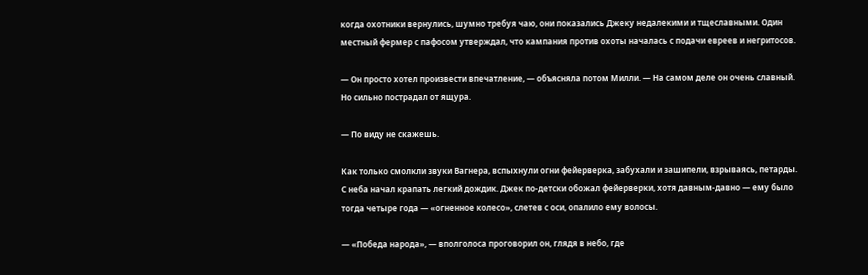когда охотники вернулись, шумно требуя чаю, они показались Джеку недалекими и тщеславными. Один местный фермер с пафосом утверждал, что кампания против охоты началась с подачи евреев и негритосов.

— Он просто хотел произвести впечатление, — объясняла потом Милли. — На самом деле он очень славный. Но сильно пострадал от ящура.

— По виду не скажешь.

Как только смолкли звуки Вагнера, вспыхнули огни фейерверка, забухали и зашипели, взрываясь, петарды. С неба начал крапать легкий дождик. Джек по-детски обожал фейерверки, хотя давным-давно — ему было тогда четыре года — «огненное колесо», слетев с оси, опалило ему волосы.

— «Победа народа», — вполголоса проговорил он, глядя в небо, где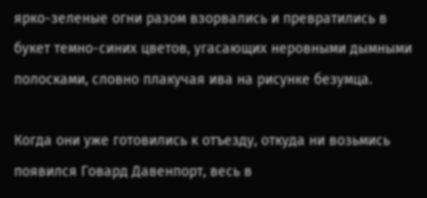ярко-зеленые огни разом взорвались и превратились в букет темно-синих цветов, угасающих неровными дымными полосками, словно плакучая ива на рисунке безумца.

Когда они уже готовились к отъезду, откуда ни возьмись появился Говард Давенпорт, весь в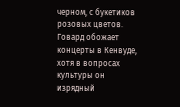черном, с букетиков розовых цветов. Говард обожает концерты в Кенвуде, хотя в вопросах культуры он изрядный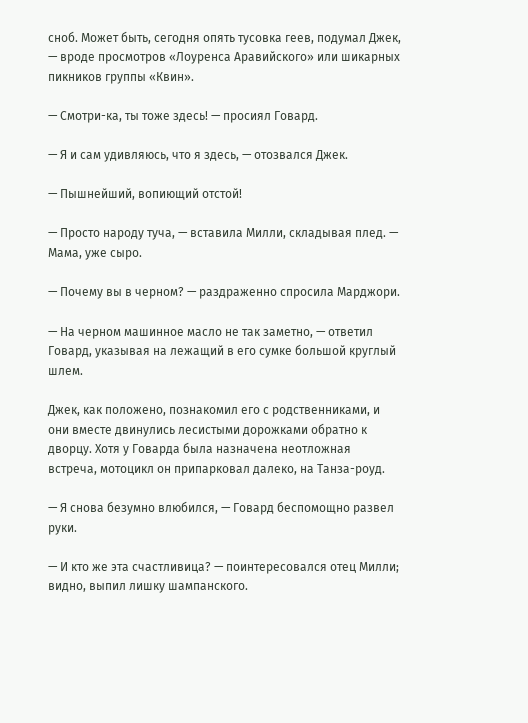сноб. Может быть, сегодня опять тусовка геев, подумал Джек, — вроде просмотров «Лоуренса Аравийского» или шикарных пикников группы «Квин».

— Смотри-ка, ты тоже здесь! — просиял Говард.

— Я и сам удивляюсь, что я здесь, — отозвался Джек.

— Пышнейший, вопиющий отстой!

— Просто народу туча, — вставила Милли, складывая плед. — Мама, уже сыро.

— Почему вы в черном? — раздраженно спросила Марджори.

— На черном машинное масло не так заметно, — ответил Говард, указывая на лежащий в его сумке большой круглый шлем.

Джек, как положено, познакомил его с родственниками, и они вместе двинулись лесистыми дорожками обратно к дворцу. Хотя у Говарда была назначена неотложная встреча, мотоцикл он припарковал далеко, на Танза-роуд.

— Я снова безумно влюбился, — Говард беспомощно развел руки.

— И кто же эта счастливица? — поинтересовался отец Милли; видно, выпил лишку шампанского.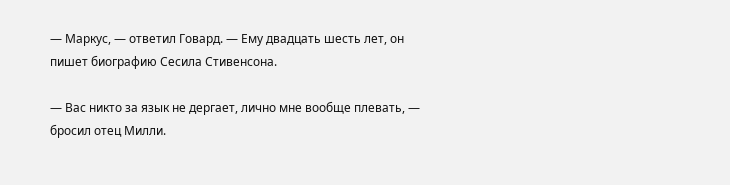— Маркус, — ответил Говард. — Ему двадцать шесть лет, он пишет биографию Сесила Стивенсона.

— Вас никто за язык не дергает, лично мне вообще плевать, — бросил отец Милли.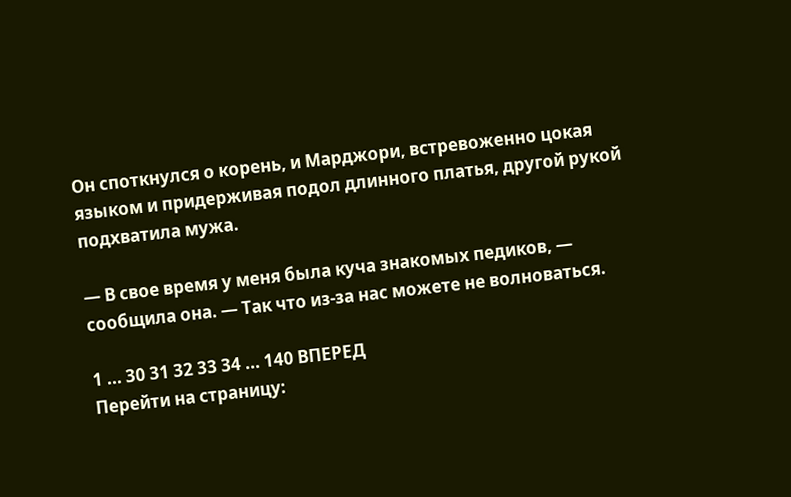Он споткнулся о корень, и Марджори, встревоженно цокая языком и придерживая подол длинного платья, другой рукой подхватила мужа.

— В свое время у меня была куча знакомых педиков, — сообщила она. — Так что из-за нас можете не волноваться.

1 ... 30 31 32 33 34 ... 140 ВПЕРЕД
Перейти на страницу: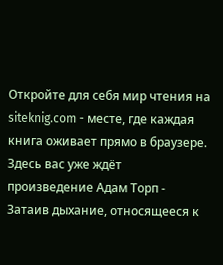Откройте для себя мир чтения на siteknig.com - месте, где каждая книга оживает прямо в браузере. Здесь вас уже ждёт произведение Адам Торп - Затаив дыхание, относящееся к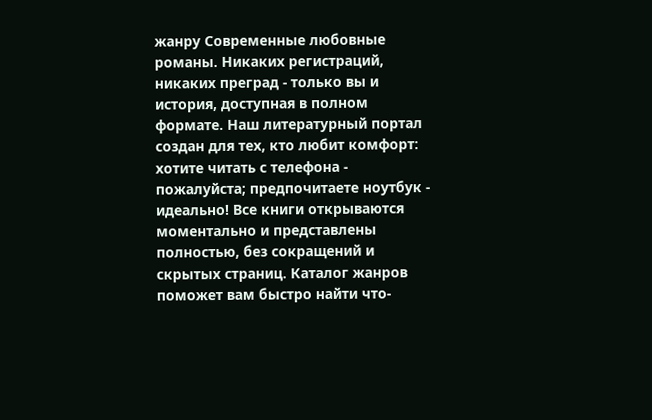жанру Современные любовные романы. Никаких регистраций, никаких преград - только вы и история, доступная в полном формате. Наш литературный портал создан для тех, кто любит комфорт: хотите читать с телефона - пожалуйста; предпочитаете ноутбук - идеально! Все книги открываются моментально и представлены полностью, без сокращений и скрытых страниц. Каталог жанров поможет вам быстро найти что-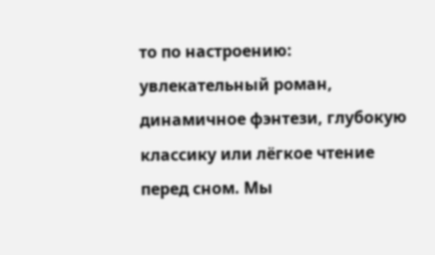то по настроению: увлекательный роман, динамичное фэнтези, глубокую классику или лёгкое чтение перед сном. Мы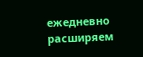ежедневно расширяем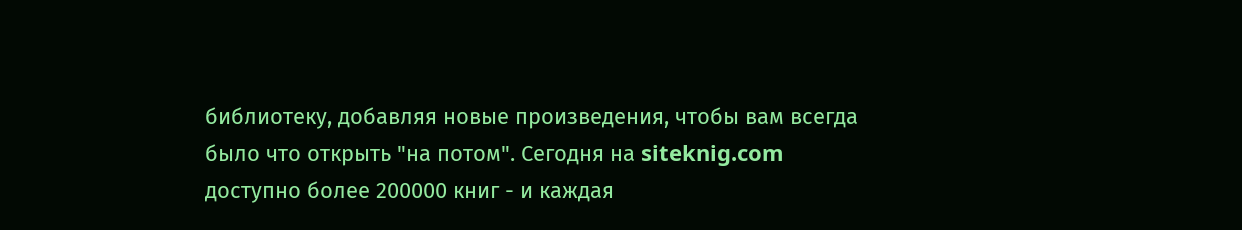библиотеку, добавляя новые произведения, чтобы вам всегда было что открыть "на потом". Сегодня на siteknig.com доступно более 200000 книг - и каждая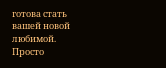готова стать вашей новой любимой. Просто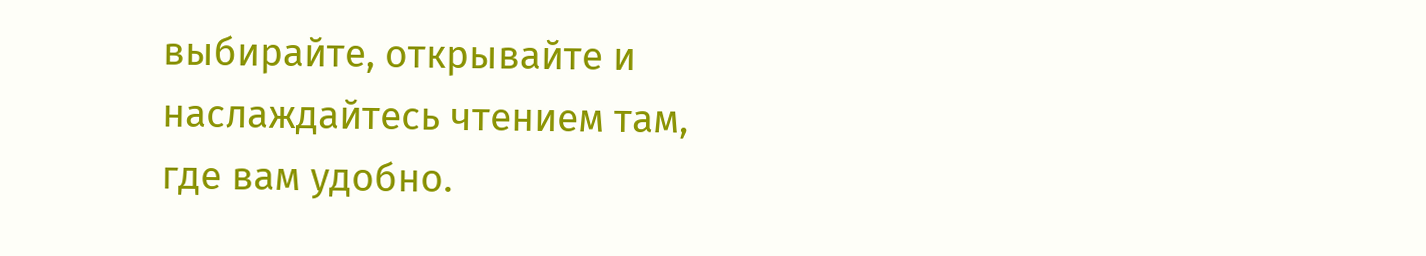выбирайте, открывайте и наслаждайтесь чтением там, где вам удобно.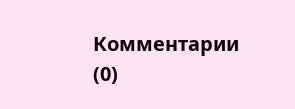Комментарии (0)